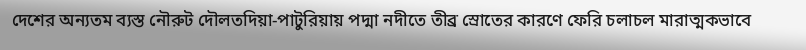দেশের অন্যতম ব্যস্ত নৌরুট দৌলতদিয়া-পাটুরিয়ায় পদ্মা নদীতে তীব্র স্রোতের কারণে ফেরি চলাচল মারাত্মকভাবে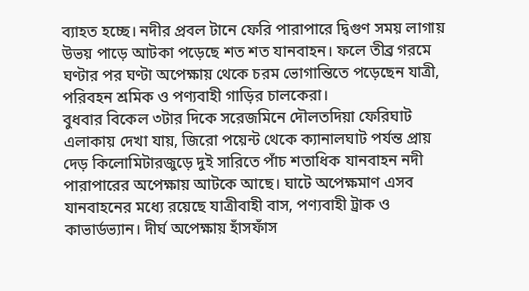ব্যাহত হচ্ছে। নদীর প্রবল টানে ফেরি পারাপারে দ্বিগুণ সময় লাগায় উভয় পাড়ে আটকা পড়েছে শত শত যানবাহন। ফলে তীব্র গরমে ঘণ্টার পর ঘণ্টা অপেক্ষায় থেকে চরম ভোগান্তিতে পড়েছেন যাত্রী, পরিবহন শ্রমিক ও পণ্যবাহী গাড়ির চালকেরা।
বুধবার বিকেল ৩টার দিকে সরেজমিনে দৌলতদিয়া ফেরিঘাট এলাকায় দেখা যায়, জিরো পয়েন্ট থেকে ক্যানালঘাট পর্যন্ত প্রায় দেড় কিলোমিটারজুড়ে দুই সারিতে পাঁচ শতাধিক যানবাহন নদী পারাপারের অপেক্ষায় আটকে আছে। ঘাটে অপেক্ষমাণ এসব যানবাহনের মধ্যে রয়েছে যাত্রীবাহী বাস, পণ্যবাহী ট্রাক ও কাভার্ডভ্যান। দীর্ঘ অপেক্ষায় হাঁসফাঁস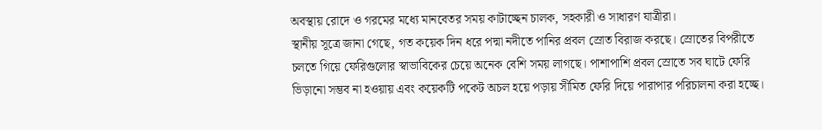অবস্থায় রোদে ও গরমের মধ্যে মানবেতর সময় কাটাচ্ছেন চালক, সহকারী ও সাধারণ যাত্রীরা।
স্থানীয় সূত্রে জানা গেছে, গত কয়েক দিন ধরে পদ্মা নদীতে পানির প্রবল স্রোত বিরাজ করছে। স্রোতের বিপরীতে চলতে গিয়ে ফেরিগুলোর স্বাভাবিকের চেয়ে অনেক বেশি সময় লাগছে। পাশাপাশি প্রবল স্রোতে সব ঘাটে ফেরি ভিড়ানো সম্ভব না হওয়ায় এবং কয়েকটি পকেট অচল হয়ে পড়ায় সীমিত ফেরি দিয়ে পারাপার পরিচালনা করা হচ্ছে।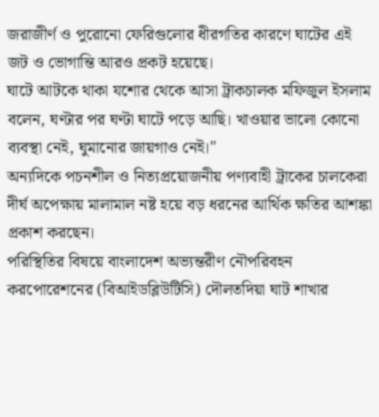জরাজীর্ণ ও পুরোনো ফেরিগুলোর ধীরগতির কারণে ঘাটের এই জট ও ভোগান্তি আরও প্রকট হয়েছে।
ঘাটে আটকে থাকা যশোর থেকে আসা ট্রাকচালক মফিজুল ইসলাম বলেন, ঘণ্টার পর ঘণ্টা ঘাটে পড়ে আছি। খাওয়ার ভালো কোনো ব্যবস্থা নেই, ঘুমানোর জায়গাও নেই।"
অন্যদিকে পচনশীল ও নিত্যপ্রয়োজনীয় পণ্যবাহী ট্রাকের চালকেরা দীর্ঘ অপেক্ষায় মালামাল নষ্ট হয়ে বড় ধরনের আর্থিক ক্ষতির আশঙ্কা প্রকাশ করছেন।
পরিস্থিতির বিষয়ে বাংলাদেশ অভ্যন্তরীণ নৌপরিবহন করপোরেশনের (বিআইডব্লিউটিসি) দৌলতদিয়া ঘাট শাখার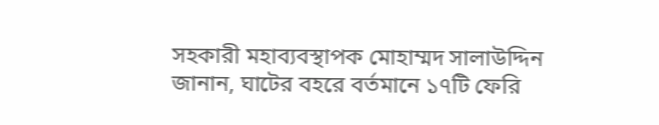সহকারী মহাব্যবস্থাপক মোহাম্মদ সালাউদ্দিন জানান, ঘাটের বহরে বর্তমানে ১৭টি ফেরি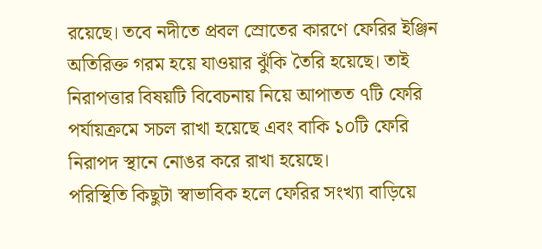রয়েছে। তবে নদীতে প্রবল স্রোতের কারণে ফেরির ইঞ্জিন অতিরিক্ত গরম হয়ে যাওয়ার ঝুঁকি তৈরি হয়েছে। তাই নিরাপত্তার বিষয়টি বিবেচনায় নিয়ে আপাতত ৭টি ফেরি পর্যায়ক্রমে সচল রাখা হয়েছে এবং বাকি ১০টি ফেরি নিরাপদ স্থানে নোঙর করে রাখা হয়েছে।
পরিস্থিতি কিছুটা স্বাভাবিক হলে ফেরির সংখ্যা বাড়িয়ে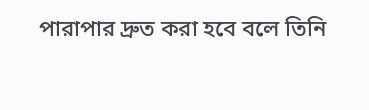পারাপার দ্রুত করা হবে বলে তিনি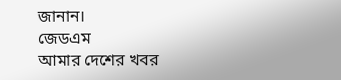জানান।
জেডএম
আমার দেশের খবর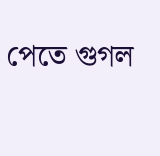পেতে গুগল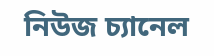নিউজ চ্যানেল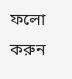ফলো করুন